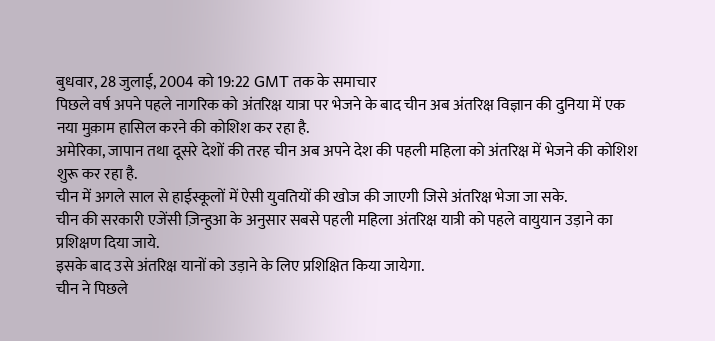बुधवार, 28 जुलाई, 2004 को 19:22 GMT तक के समाचार
पिछले वर्ष अपने पहले नागरिक को अंतरिक्ष यात्रा पर भेजने के बाद चीन अब अंतरिक्ष विज्ञान की दुनिया में एक नया मुक़ाम हासिल करने की कोशिश कर रहा है.
अमेरिका, जापान तथा दूसरे देशों की तरह चीन अब अपने देश की पहली महिला को अंतरिक्ष में भेजने की कोशिश शुरू कर रहा है.
चीन में अगले साल से हाईस्कूलों में ऐसी युवतियों की खोज की जाएगी जिसे अंतरिक्ष भेजा जा सके.
चीन की सरकारी एजेंसी ज़िन्हुआ के अनुसार सबसे पहली महिला अंतरिक्ष यात्री को पहले वायुयान उड़ाने का प्रशिक्षण दिया जाये.
इसके बाद उसे अंतरिक्ष यानों को उड़ाने के लिए प्रशिक्षित किया जायेगा.
चीन ने पिछले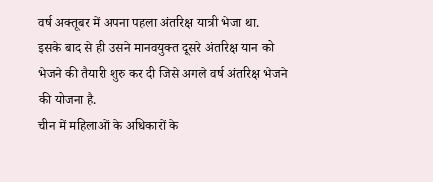वर्ष अक्तूबर में अपना पहला अंतरिक्ष यात्री भेजा था.
इसके बाद से ही उसने मानवयुक्त दूसरे अंतरिक्ष यान को भेजने की तैयारी शुरु कर दी जिसे अगले वर्ष अंतरिक्ष भेजने की योजना है.
चीन में महिलाओं के अधिकारों के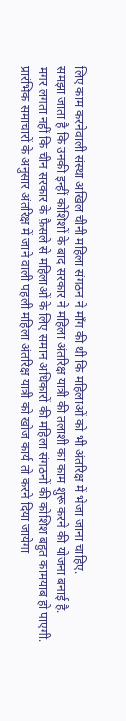लिए काम करनेवाली संस्था अखिल चीनी महिला संगठन ने माँग की थी कि महिलाओं को भी अंतरिक्ष में भेजा जाना चाहिए.
समझा जाता है कि उनकी इन्हीं कोशिशों के बाद सरकार ने महिला अंतरिक्ष यात्री की तलाशी का काम शुरू करने की योजना बनाई है.
मगर लगता नहीं कि चीन सरकार के फ़ैसले से महिलाओं के लिए समान अधिकारों की महिला संगठनों की कोशिश बहुत कामयाब हो पाएगी.
प्रारंभिक समाचारों के अनुसार अंतरिक्ष में जाने वाली पहली महिला अंतरिक्ष यात्री को खोज कार्य तो करने दिया जायेगा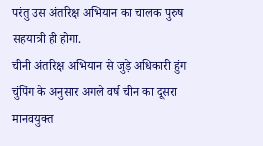परंतु उस अंतरिक्ष अभियान का चालक पुरुष सहयात्री ही होगा.
चीनी अंतरिक्ष अभियान से जुड़े अधिकारी हुंग चुंपिंग के अनुसार अगले वर्ष चीन का दूसरा मानवयुक्त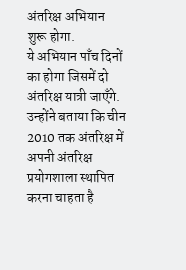अंतरिक्ष अभियान शुरू होगा.
ये अभियान पाँच दिनों का होगा जिसमें दो अंतरिक्ष यात्री जाएँगे.
उन्होंने बताया कि चीन 2010 तक अंतरिक्ष में अपनी अंतरिक्ष प्रयोगशाला स्थापित करना चाहता है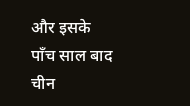और इसके पाँच साल बाद चीन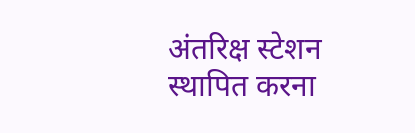अंतरिक्ष स्टेशन स्थापित करना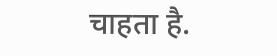चाहता है.